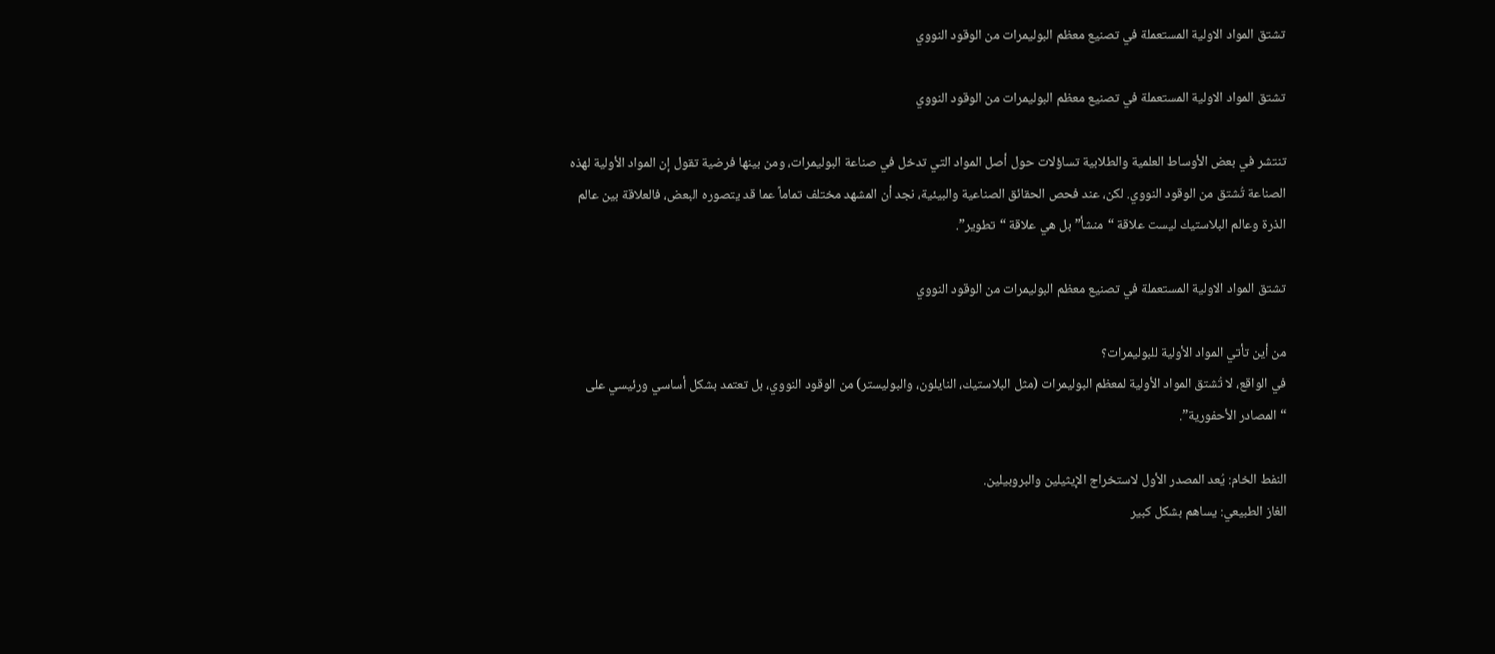تشتق المواد الاولية المستعملة في تصنيع معظم البوليمرات من الوقود النووي

تشتق المواد الاولية المستعملة في تصنيع معظم البوليمرات من الوقود النووي

تنتشر في بعض الأوساط العلمية والطلابية تساؤلات حول أصل المواد التي تدخل في صناعة البوليمرات، ومن بينها فرضية تقول إن المواد الأولية لهذه الصناعة تُشتق من الوقود النووي. لكن، عند فحص الحقائق الصناعية والبيئية، نجد أن المشهد مختلف تماماً عما قد يتصوره البعض، فالعلاقة بين عالم الذرة وعالم البلاستيك ليست علاقة “منشأ” بل هي علاقة “تطوير”.

تشتق المواد الاولية المستعملة في تصنيع معظم البوليمرات من الوقود النووي

من أين تأتي المواد الأولية للبوليمرات؟
في الواقع، لا تُشتق المواد الأولية لمعظم البوليمرات (مثل البلاستيك، النايلون، والبوليستر) من الوقود النووي، بل تعتمد بشكل أساسي ورئيسي على “المصادر الأحفورية”.

النفط الخام: يُعد المصدر الأول لاستخراج الإيثيلين والبروبيلين.
الغاز الطبيعي: يساهم بشكل كبير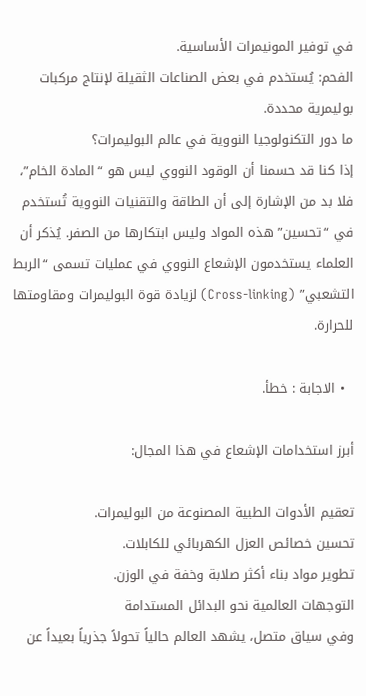في توفير المونيمرات الأساسية.
الفحم: يُستخدم في بعض الصناعات الثقيلة لإنتاج مركبات بوليمرية محددة.
ما دور التكنولوجيا النووية في عالم البوليمرات؟
إذا كنا قد حسمنا أن الوقود النووي ليس هو “المادة الخام”، فلا بد من الإشارة إلى أن الطاقة والتقنيات النووية تُستخدم في “تحسين” هذه المواد وليس ابتكارها من الصفر. يُذكر أن العلماء يستخدمون الإشعاع النووي في عمليات تسمى “الربط التشعبي” (Cross-linking) لزيادة قوة البوليمرات ومقاومتها للحرارة.

  • الاجابة : خطأ.

أبرز استخدامات الإشعاع في هذا المجال:

تعقيم الأدوات الطبية المصنوعة من البوليمرات.
تحسين خصائص العزل الكهربائي للكابلات.
تطوير مواد بناء أكثر صلابة وخفة في الوزن.
التوجهات العالمية نحو البدائل المستدامة
وفي سياق متصل، يشهد العالم حالياً تحولاً جذرياً بعيداً عن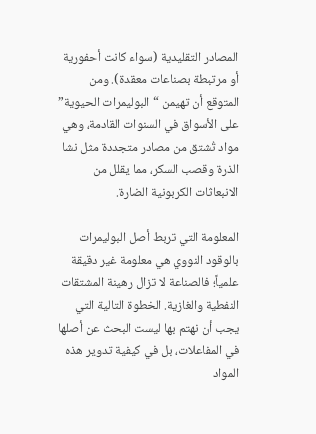المصادر التقليدية (سواء كانت أحفورية أو مرتبطة بصناعات معقدة). ومن المتوقع أن تهيمن “البوليمرات الحيوية” على الأسواق في السنوات القادمة، وهي مواد تُشتق من مصادر متجددة مثل نشا الذرة وقصب السكر، مما يقلل من الانبعاثات الكربونية الضارة.

المعلومة التي تربط أصل البوليمرات بالوقود النووي هي معلومة غير دقيقة علمياً؛ فالصناعة لا تزال رهينة المشتقات النفطية والغازية. الخطوة التالية التي يجب أن نهتم بها ليست البحث عن أصلها في المفاعلات، بل في كيفية تدوير هذه المواد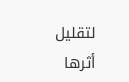لتقليل أثرها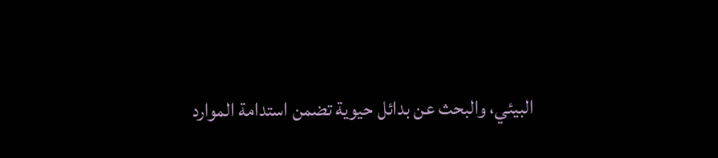البيئي، والبحث عن بدائل حيوية تضمن استدامة الموارد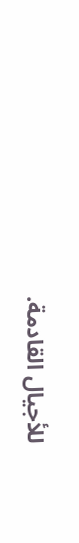للأجيال القادمة.